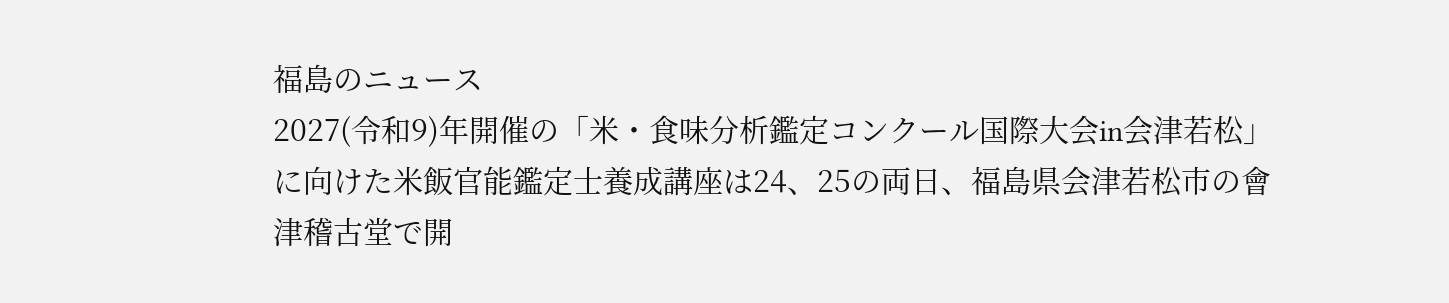福島のニュース
2027(令和9)年開催の「米・食味分析鑑定コンクール国際大会in会津若松」に向けた米飯官能鑑定士養成講座は24、25の両日、福島県会津若松市の會津稽古堂で開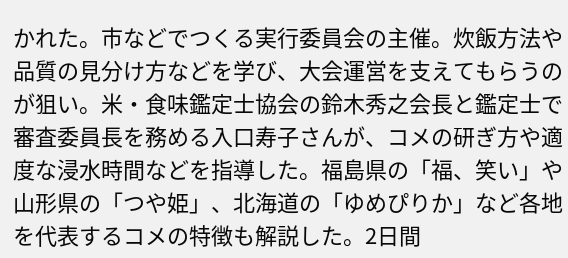かれた。市などでつくる実行委員会の主催。炊飯方法や品質の見分け方などを学び、大会運営を支えてもらうのが狙い。米・食味鑑定士協会の鈴木秀之会長と鑑定士で審査委員長を務める入口寿子さんが、コメの研ぎ方や適度な浸水時間などを指導した。福島県の「福、笑い」や山形県の「つや姫」、北海道の「ゆめぴりか」など各地を代表するコメの特徴も解説した。2日間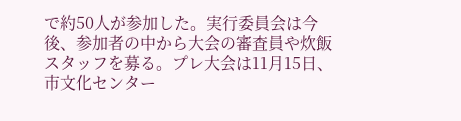で約50人が参加した。実行委員会は今後、参加者の中から大会の審査員や炊飯スタッフを募る。プレ大会は11月15日、市文化センター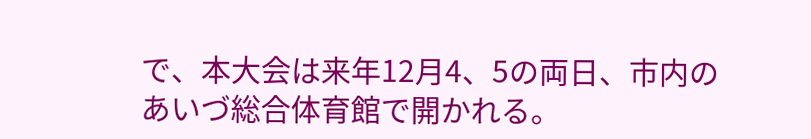で、本大会は来年12月4、5の両日、市内のあいづ総合体育館で開かれる。